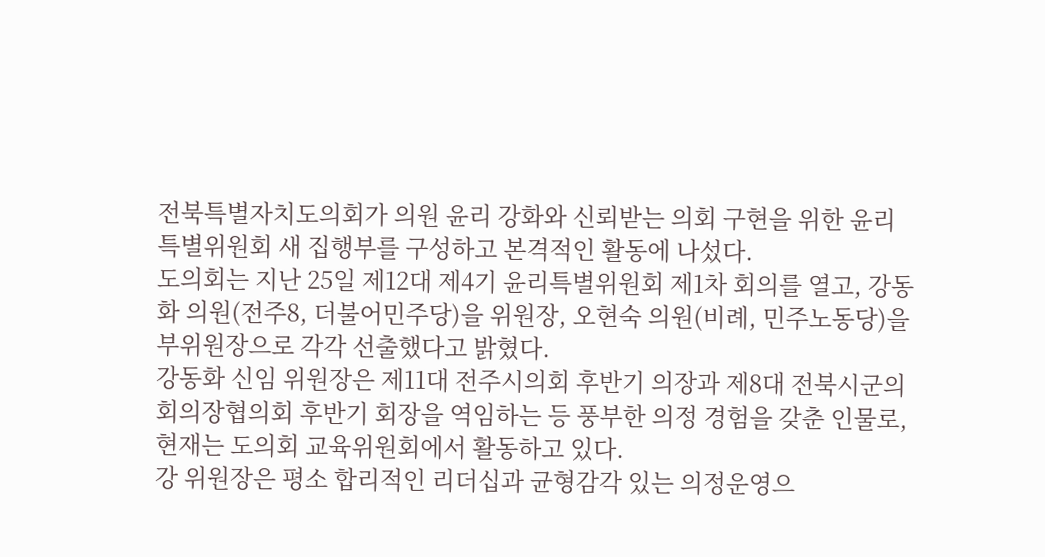전북특별자치도의회가 의원 윤리 강화와 신뢰받는 의회 구현을 위한 윤리특별위원회 새 집행부를 구성하고 본격적인 활동에 나섰다.
도의회는 지난 25일 제12대 제4기 윤리특별위원회 제1차 회의를 열고, 강동화 의원(전주8, 더불어민주당)을 위원장, 오현숙 의원(비례, 민주노동당)을 부위원장으로 각각 선출했다고 밝혔다.
강동화 신임 위원장은 제11대 전주시의회 후반기 의장과 제8대 전북시군의회의장협의회 후반기 회장을 역임하는 등 풍부한 의정 경험을 갖춘 인물로, 현재는 도의회 교육위원회에서 활동하고 있다.
강 위원장은 평소 합리적인 리더십과 균형감각 있는 의정운영으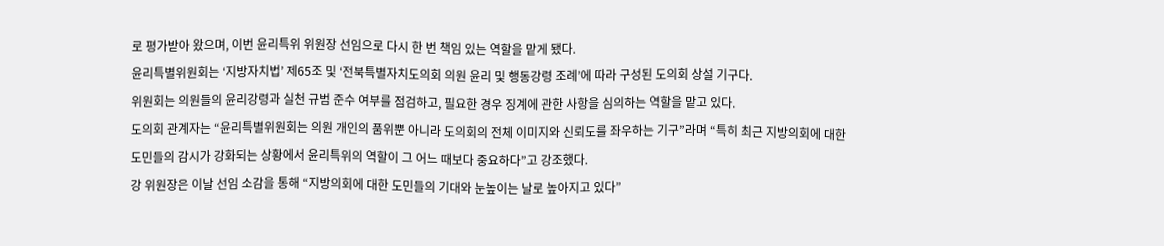로 평가받아 왔으며, 이번 윤리특위 위원장 선임으로 다시 한 번 책임 있는 역할을 맡게 됐다.
윤리특별위원회는 ‘지방자치법’ 제65조 및 ‘전북특별자치도의회 의원 윤리 및 행동강령 조례’에 따라 구성된 도의회 상설 기구다.
위원회는 의원들의 윤리강령과 실천 규범 준수 여부를 점검하고, 필요한 경우 징계에 관한 사항을 심의하는 역할을 맡고 있다.
도의회 관계자는 “윤리특별위원회는 의원 개인의 품위뿐 아니라 도의회의 전체 이미지와 신뢰도를 좌우하는 기구”라며 “특히 최근 지방의회에 대한 도민들의 감시가 강화되는 상황에서 윤리특위의 역할이 그 어느 때보다 중요하다”고 강조했다.
강 위원장은 이날 선임 소감을 통해 “지방의회에 대한 도민들의 기대와 눈높이는 날로 높아지고 있다”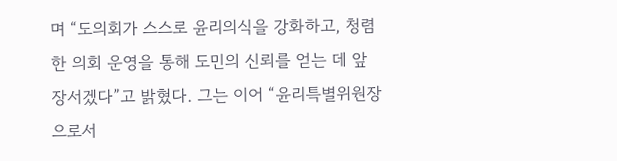며 “도의회가 스스로 윤리의식을 강화하고, 청렴한 의회 운영을 통해 도민의 신뢰를 얻는 데 앞장서겠다”고 밝혔다. 그는 이어 “윤리특별위원장으로서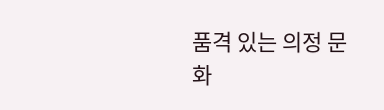품격 있는 의정 문화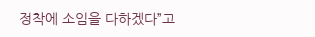정착에 소임을 다하겠다”고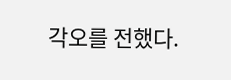각오를 전했다.